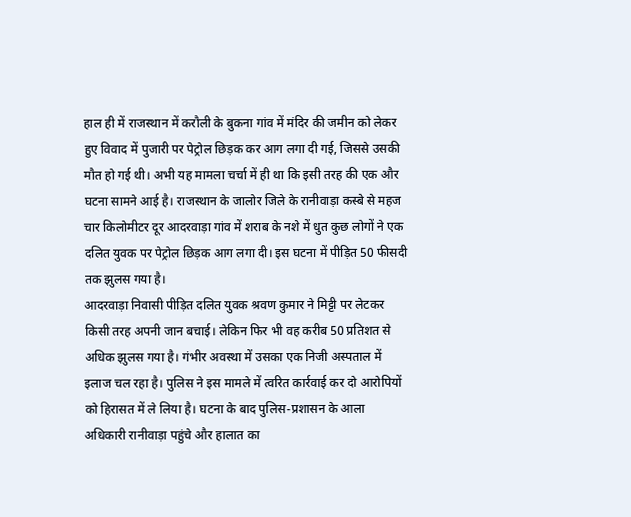हाल ही में राजस्थान में करौली के बुकना गांव में मंदिर की जमीन को लेकर हुए विवाद में पुजारी पर पेट्रोल छिड़क कर आग लगा दी गई, जिससे उसकी मौत हो गई थी। अभी यह मामला चर्चा में ही था कि इसी तरह की एक और घटना सामने आई है। राजस्थान के जालोर जिले के रानीवाड़ा कस्बे से महज चार किलोमीटर दूर आदरवाड़ा गांव में शराब के नशे में धुत कुछ लोगों ने एक दलित युवक पर पेट्रोल छिड़क आग लगा दी। इस घटना में पीड़ित 50 फीसदी तक झुलस गया है।
आदरवाड़ा निवासी पीड़ित दलित युवक श्रवण कुमार ने मिट्टी पर लेटकर किसी तरह अपनी जान बचाई। लेकिन फिर भी वह करीब 50 प्रतिशत से अधिक झुलस गया है। गंभीर अवस्था में उसका एक निजी अस्पताल में इलाज चल रहा है। पुलिस ने इस मामले में त्वरित कार्रवाई कर दो आरोपियों को हिरासत में ले लिया है। घटना के बाद पुलिस-प्रशासन के आला अधिकारी रानीवाड़ा पहुंचे और हालात का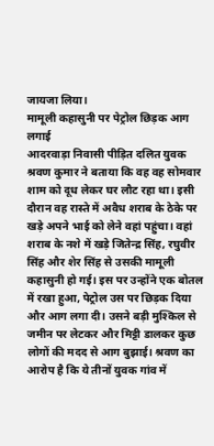जायजा लिया।
मामूली कहासुनी पर पेट्रोल छिड़क आग लगाई
आदरवाड़ा निवासी पीड़ित दलित युवक श्रवण कुमार ने बताया कि वह वह सोमवार शाम को दूध लेकर घर लौट रहा था। इसी दौरान वह रास्ते में अवैध शराब के ठेके पर खड़े अपने भाई को लेने वहां पहुंचा। वहां शराब के नशे में खड़े जितेन्द्र सिंह, रघुवीर सिंह और शेर सिंह से उसकी मामूली कहासुनी हो गई। इस पर उन्होंने एक बोतल में रखा हुआ, पेट्रोल उस पर छिड़क दिया और आग लगा दी। उसने बड़ी मुश्किल से जमीन पर लेटकर और मिट्टी डालकर कुछ लोगों की मदद से आग बुझाई। श्रवण का आरोप है कि ये तीनों युवक गांव में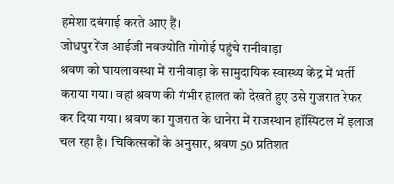हमेशा दबंगाई करते आए हैं।
जोधपुर रेंज आईजी नवज्योति गोगोई पहुंचे रानीवाड़ा
श्रवण को घायलावस्था में रानीवाड़ा के सामुदायिक स्वास्थ्य केंद्र में भर्ती कराया गया। वहां श्रवण की गंभीर हालत को देखते हुए उसे गुजरात रेफर कर दिया गया। श्रवण का गुजरात के धानेरा में राजस्थान हॉस्पिटल में इलाज चल रहा है। चिकित्सकों के अनुसार, श्रवण 50 प्रतिशत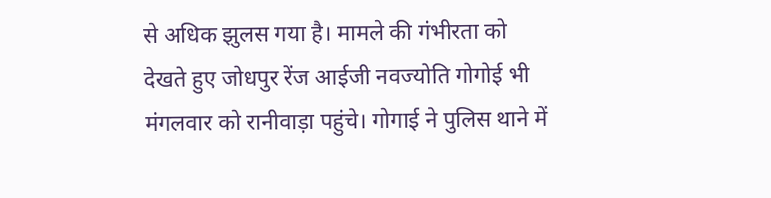से अधिक झुलस गया है। मामले की गंभीरता को देखते हुए जोधपुर रेंज आईजी नवज्योति गोगोई भी मंगलवार को रानीवाड़ा पहुंचे। गोगाई ने पुलिस थाने में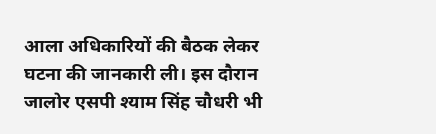आला अधिकारियों की बैठक लेकर घटना की जानकारी ली। इस दौरान जालोर एसपी श्याम सिंह चौधरी भी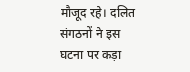मौजूद रहे। दलित संगठनों ने इस घटना पर कड़ा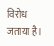विरोध जताया है।